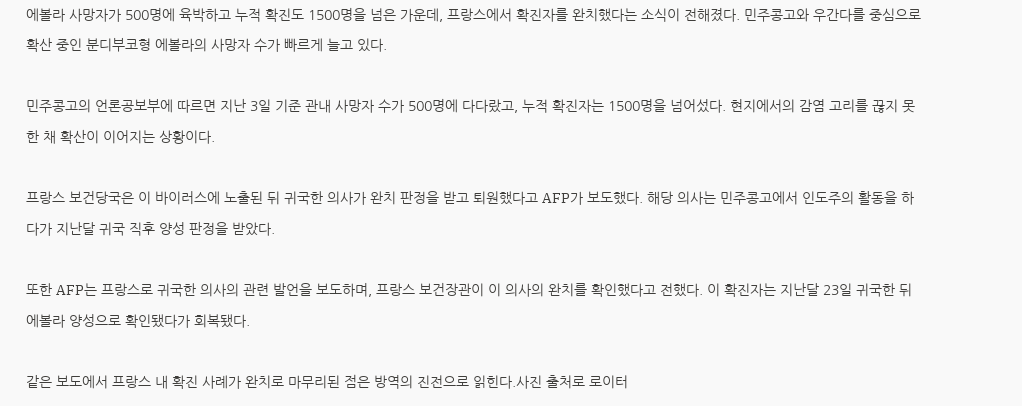에볼라 사망자가 500명에 육박하고 누적 확진도 1500명을 넘은 가운데, 프랑스에서 확진자를 완치했다는 소식이 전해졌다. 민주콩고와 우간다를 중심으로 확산 중인 분디부코형 에볼라의 사망자 수가 빠르게 늘고 있다.

민주콩고의 언론공보부에 따르면 지난 3일 기준 관내 사망자 수가 500명에 다다랐고, 누적 확진자는 1500명을 넘어섰다. 현지에서의 감염 고리를 끊지 못한 채 확산이 이어지는 상황이다.

프랑스 보건당국은 이 바이러스에 노출된 뒤 귀국한 의사가 완치 판정을 받고 퇴원했다고 AFP가 보도했다. 해당 의사는 민주콩고에서 인도주의 활동을 하다가 지난달 귀국 직후 양성 판정을 받았다.

또한 AFP는 프랑스로 귀국한 의사의 관련 발언을 보도하며, 프랑스 보건장관이 이 의사의 완치를 확인했다고 전했다. 이 확진자는 지난달 23일 귀국한 뒤 에볼라 양성으로 확인됐다가 회복됐다.

같은 보도에서 프랑스 내 확진 사례가 완치로 마무리된 점은 방역의 진전으로 읽힌다.사진 출처로 로이터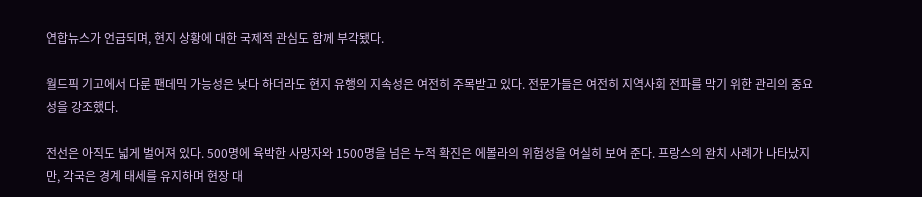연합뉴스가 언급되며, 현지 상황에 대한 국제적 관심도 함께 부각됐다.

월드픽 기고에서 다룬 팬데믹 가능성은 낮다 하더라도 현지 유행의 지속성은 여전히 주목받고 있다. 전문가들은 여전히 지역사회 전파를 막기 위한 관리의 중요성을 강조했다.

전선은 아직도 넓게 벌어져 있다. 500명에 육박한 사망자와 1500명을 넘은 누적 확진은 에볼라의 위험성을 여실히 보여 준다. 프랑스의 완치 사례가 나타났지만, 각국은 경계 태세를 유지하며 현장 대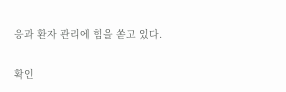응과 환자 관리에 힘을 쏟고 있다.

확인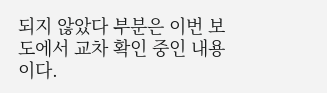되지 않았다 부분은 이번 보도에서 교차 확인 중인 내용이다.